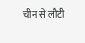चीन से लौटी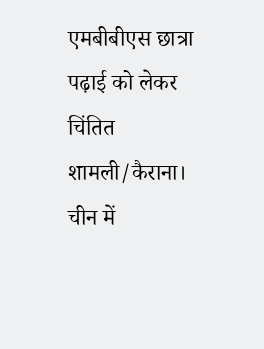एमबीबीएस छात्रा पढ़ाई को लेकर चिंतित
शामली/कैराना। चीन में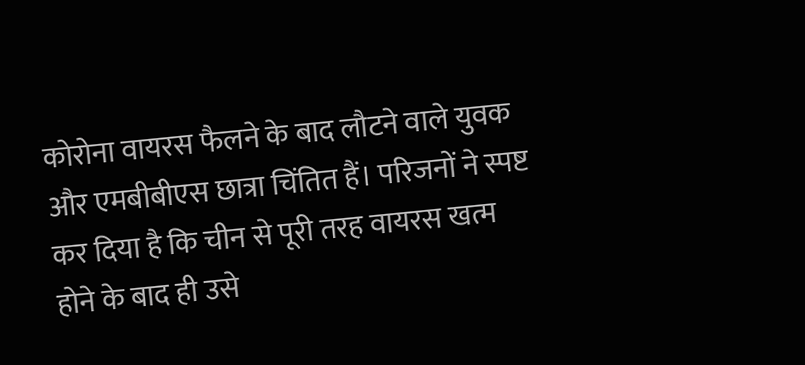कोरोना वायरस फैलने के बाद लौटने वाले युवक और एमबीबीएस छात्रा चिंतित हैं। परिजनों ने स्पष्ट कर दिया है कि चीन से पूरी तरह वायरस खत्म होने के बाद ही उसे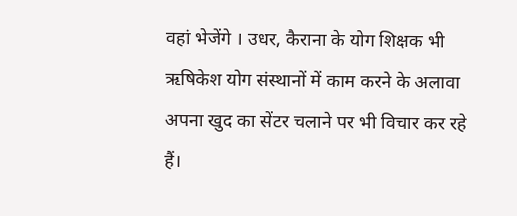वहां भेजेंगे । उधर, कैराना के योग शिक्षक भी ऋषिकेश योग संस्थानों में काम करने के अलावा अपना खुद का सेंटर चलाने पर भी विचार कर रहे हैं।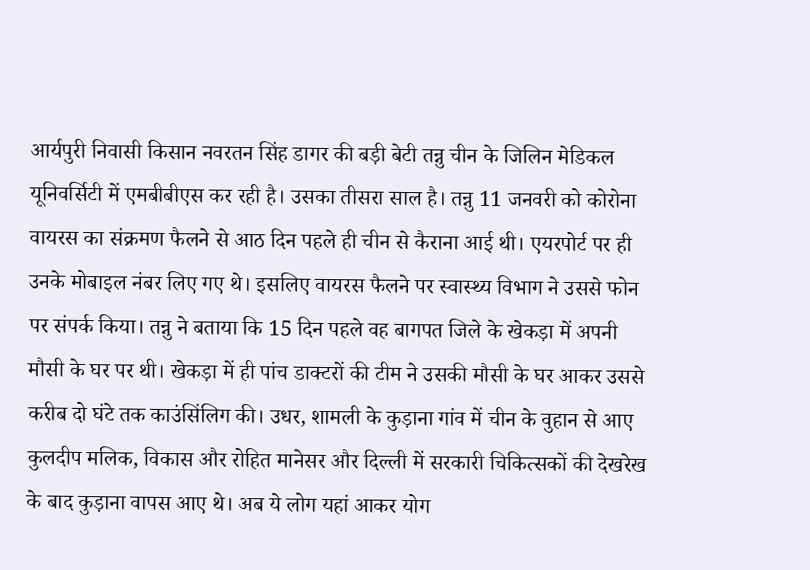आर्यपुरी निवासी किसान नवरतन सिंह डागर की बड़ी बेटी तन्नु चीन के जिलिन मेडिकल यूनिवर्सिटी में एमबीबीएस कर रही है। उसका तीसरा साल है। तन्नु 11 जनवरी को कोरोना वायरस का संक्रमण फैलने से आठ दिन पहले ही चीन से कैराना आई थी। एयरपोर्ट पर ही उनके मोबाइल नंबर लिए गए थे। इसलिए वायरस फैलने पर स्वास्थ्य विभाग ने उससे फोन पर संपर्क किया। तन्नु ने बताया कि 15 दिन पहले वह बागपत जिले के खेकड़ा में अपनी मौसी के घर पर थी। खेकड़ा में ही पांच डाक्टरों की टीम ने उसकी मौसी के घर आकर उससे करीब दो घंटे तक काउंसिंलिग की। उधर, शामली के कुड़ाना गांव में चीन के वुहान से आए कुलदीप मलिक, विकास और रोहित मानेसर और दिल्ली में सरकारी चिकित्सकों की देखरेख के बाद कुड़ाना वापस आए थे। अब ये लोग यहां आकर योग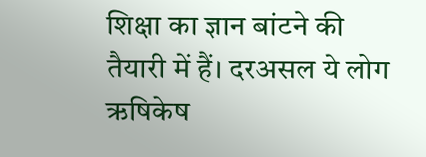शिक्षा का ज्ञान बांटने की तैयारी में हैं। दरअसल ये लोग ऋषिकेष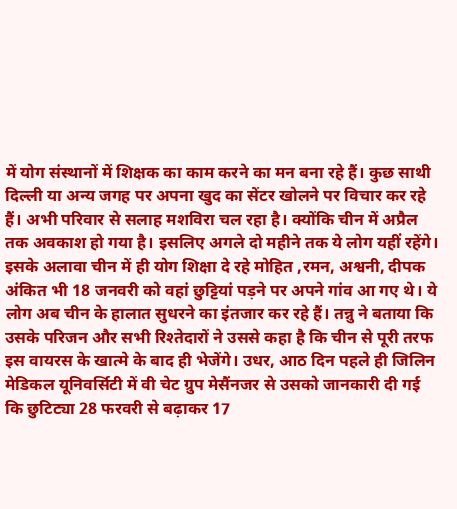में योग संस्थानों में शिक्षक का काम करने का मन बना रहे हैं। कुछ साथी दिल्ली या अन्य जगह पर अपना खुद का सेंटर खोलने पर विचार कर रहे हैं। अभी परिवार से सलाह मशविरा चल रहा है। क्योंकि चीन में अप्रैल तक अवकाश हो गया है। इसलिए अगले दो महीने तक ये लोग यहीं रहेंगे। इसके अलावा चीन में ही योग शिक्षा दे रहे मोहित ,रमन, अश्वनी, दीपक अंकित भी 18 जनवरी को वहां छुट्टियां पड़ने पर अपने गांव आ गए थे। ये लोग अब चीन के हालात सुधरने का इंतजार कर रहे हैं। तन्नु ने बताया कि उसके परिजन और सभी रिश्तेदारों ने उससे कहा है कि चीन से पूरी तरफ इस वायरस के खात्मे के बाद ही भेजेंगे। उधर, आठ दिन पहले ही जिलिन मेडिकल यूनिवर्सिटी में वी चेट ग्रुप मेसैंनजर से उसको जानकारी दी गई कि छुटिट्या 28 फरवरी से बढ़ाकर 17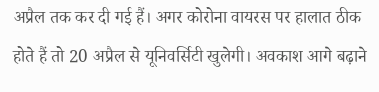अप्रैल तक कर दी गई हैं। अगर कोरोना वायरस पर हालात ठीक होते हैं तो 20 अप्रैल से यूनिवर्सिटी खुलेगी। अवकाश आगे बढ़ाने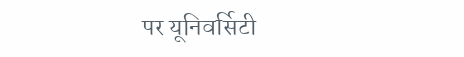पर यूनिवर्सिटी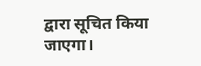द्वारा सूचित किया जाएगा।